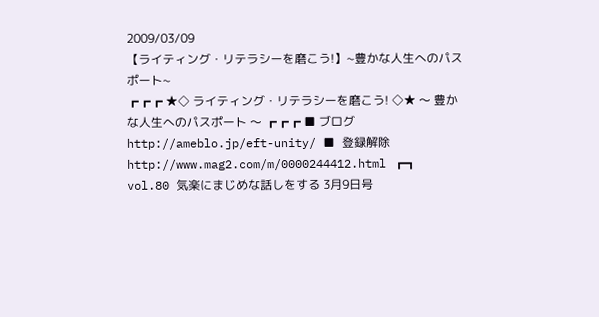2009/03/09
【ライティング・リテラシーを磨こう!】~豊かな人生へのパスポート~
┏┏┏ ★◇ ライティング・リテラシーを磨こう! ◇★ 〜 豊かな人生へのパスポート 〜 ┏┏┏ ■ ブログ http://ameblo.jp/eft-unity/ ■ 登録解除 http://www.mag2.com/m/0000244412.html ┏┓ vol.80 気楽にまじめな話しをする 3月9日号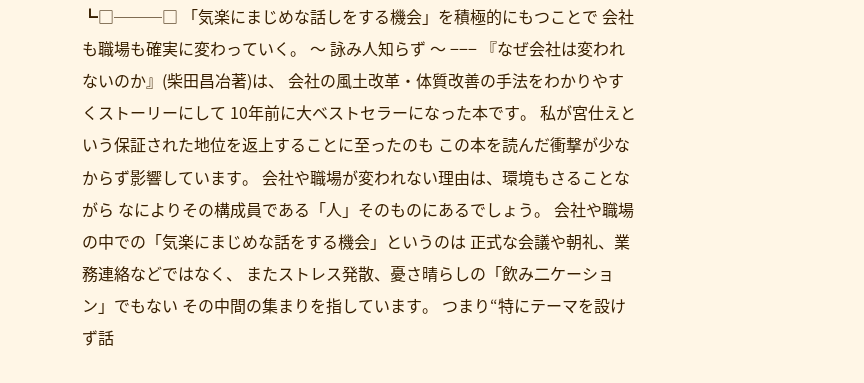┗□───□ 「気楽にまじめな話しをする機会」を積極的にもつことで 会社も職場も確実に変わっていく。 〜 詠み人知らず 〜 −−− 『なぜ会社は変われないのか』(柴田昌冶著)は、 会社の風土改革・体質改善の手法をわかりやすくストーリーにして 10年前に大ベストセラーになった本です。 私が宮仕えという保証された地位を返上することに至ったのも この本を読んだ衝撃が少なからず影響しています。 会社や職場が変われない理由は、環境もさることながら なによりその構成員である「人」そのものにあるでしょう。 会社や職場の中での「気楽にまじめな話をする機会」というのは 正式な会議や朝礼、業務連絡などではなく、 またストレス発散、憂さ晴らしの「飲み二ケーション」でもない その中間の集まりを指しています。 つまり“特にテーマを設けず話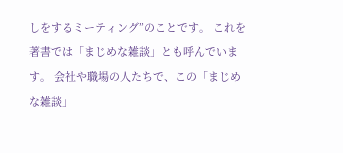しをするミーティング”のことです。 これを著書では「まじめな雑談」とも呼んでいます。 会社や職場の人たちで、この「まじめな雑談」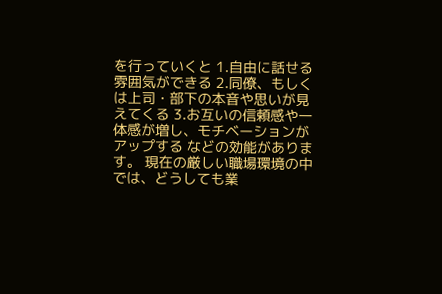を行っていくと 1.自由に話せる雰囲気ができる 2.同僚、もしくは上司・部下の本音や思いが見えてくる 3.お互いの信頼感や一体感が増し、モチベーションがアップする などの効能があります。 現在の厳しい職場環境の中では、どうしても業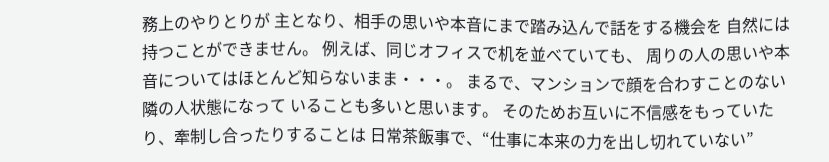務上のやりとりが 主となり、相手の思いや本音にまで踏み込んで話をする機会を 自然には持つことができません。 例えば、同じオフィスで机を並べていても、 周りの人の思いや本音についてはほとんど知らないまま・・・。 まるで、マンションで顔を合わすことのない隣の人状態になって いることも多いと思います。 そのためお互いに不信感をもっていたり、牽制し合ったりすることは 日常茶飯事で、“仕事に本来の力を出し切れていない”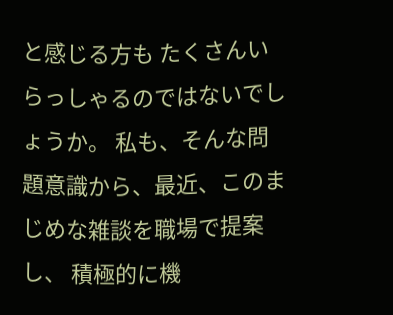と感じる方も たくさんいらっしゃるのではないでしょうか。 私も、そんな問題意識から、最近、このまじめな雑談を職場で提案し、 積極的に機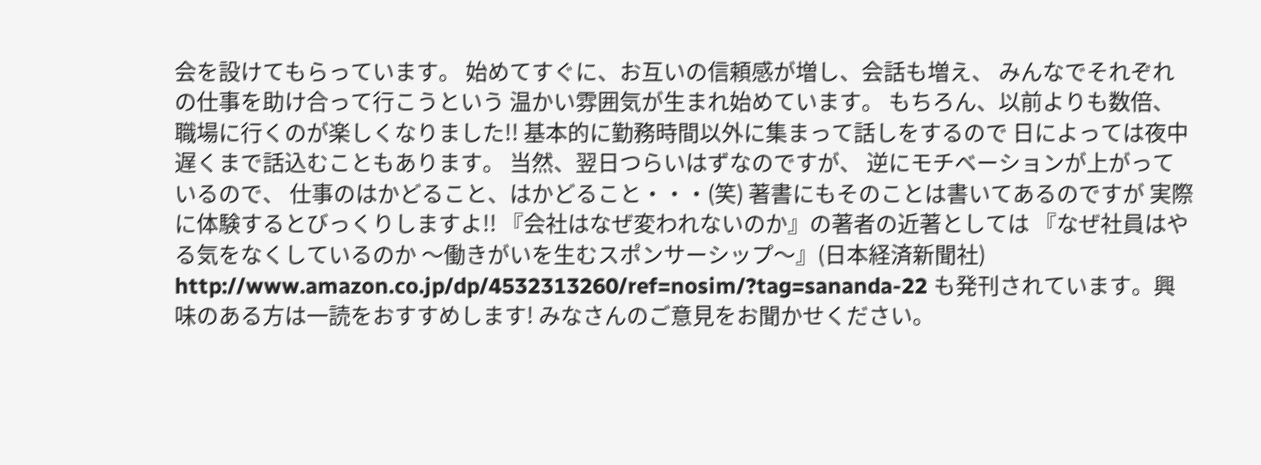会を設けてもらっています。 始めてすぐに、お互いの信頼感が増し、会話も増え、 みんなでそれぞれの仕事を助け合って行こうという 温かい雰囲気が生まれ始めています。 もちろん、以前よりも数倍、職場に行くのが楽しくなりました!! 基本的に勤務時間以外に集まって話しをするので 日によっては夜中遅くまで話込むこともあります。 当然、翌日つらいはずなのですが、 逆にモチベーションが上がっているので、 仕事のはかどること、はかどること・・・(笑) 著書にもそのことは書いてあるのですが 実際に体験するとびっくりしますよ!! 『会社はなぜ変われないのか』の著者の近著としては 『なぜ社員はやる気をなくしているのか 〜働きがいを生むスポンサーシップ〜』(日本経済新聞社) http://www.amazon.co.jp/dp/4532313260/ref=nosim/?tag=sananda-22 も発刊されています。興味のある方は一読をおすすめします! みなさんのご意見をお聞かせください。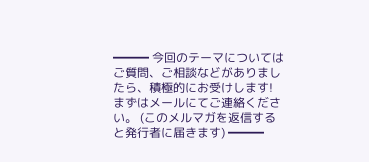━━━ 今回のテーマについては ご質問、ご相談などがありましたら、積極的にお受けします! まずはメールにてご連絡ください。 (このメルマガを返信すると発行者に届きます) ━━━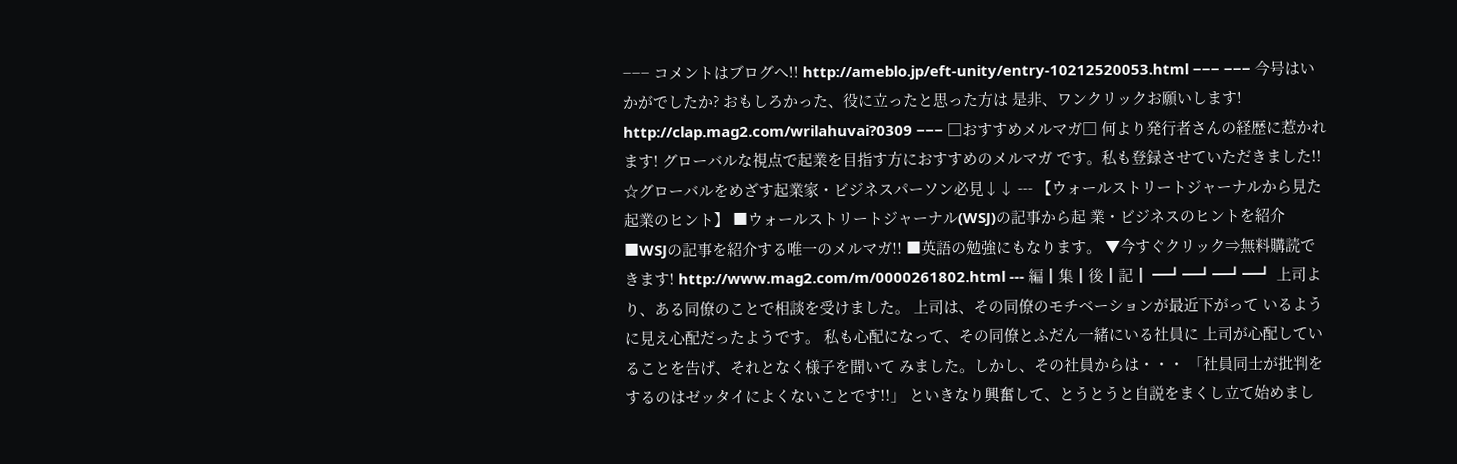−−− コメントはブログへ!! http://ameblo.jp/eft-unity/entry-10212520053.html −−− −−− 今号はいかがでしたか? おもしろかった、役に立ったと思った方は 是非、ワンクリックお願いします! http://clap.mag2.com/wrilahuvai?0309 −−− □おすすめメルマガ□ 何より発行者さんの経歴に惹かれます! グローバルな視点で起業を目指す方におすすめのメルマガ です。私も登録させていただきました!! ☆グローバルをめざす起業家・ビジネスパーソン必見↓↓ --- 【ウォールストリートジャーナルから見た起業のヒント】 ■ウォールストリートジャーナル(WSJ)の記事から起 業・ビジネスのヒントを紹介 ■WSJの記事を紹介する唯一のメルマガ!! ■英語の勉強にもなります。 ▼今すぐクリック⇒無料購読できます! http://www.mag2.com/m/0000261802.html --- 編┃集┃後┃記┃ ━┛━┛━┛━┛ 上司より、ある同僚のことで相談を受けました。 上司は、その同僚のモチベーションが最近下がって いるように見え心配だったようです。 私も心配になって、その同僚とふだん一緒にいる社員に 上司が心配していることを告げ、それとなく様子を聞いて みました。しかし、その社員からは・・・ 「社員同士が批判をするのはゼッタイによくないことです!!」 といきなり興奮して、とうとうと自説をまくし立て始めまし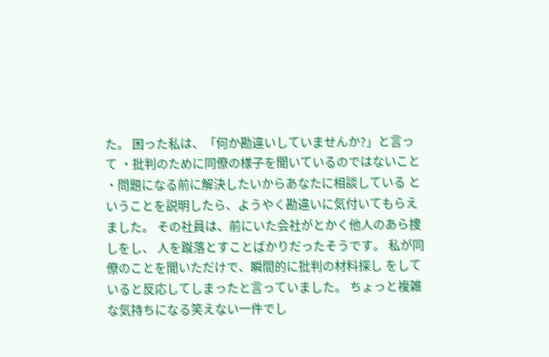た。 困った私は、「何か勘違いしていませんか?」と言って ・批判のために同僚の様子を聞いているのではないこと ・問題になる前に解決したいからあなたに相談している ということを説明したら、ようやく勘違いに気付いてもらえました。 その社員は、前にいた会社がとかく他人のあら捜しをし、 人を蹴落とすことばかりだったそうです。 私が同僚のことを聞いただけで、瞬間的に批判の材料探し をしていると反応してしまったと言っていました。 ちょっと複雑な気持ちになる笑えない一件でし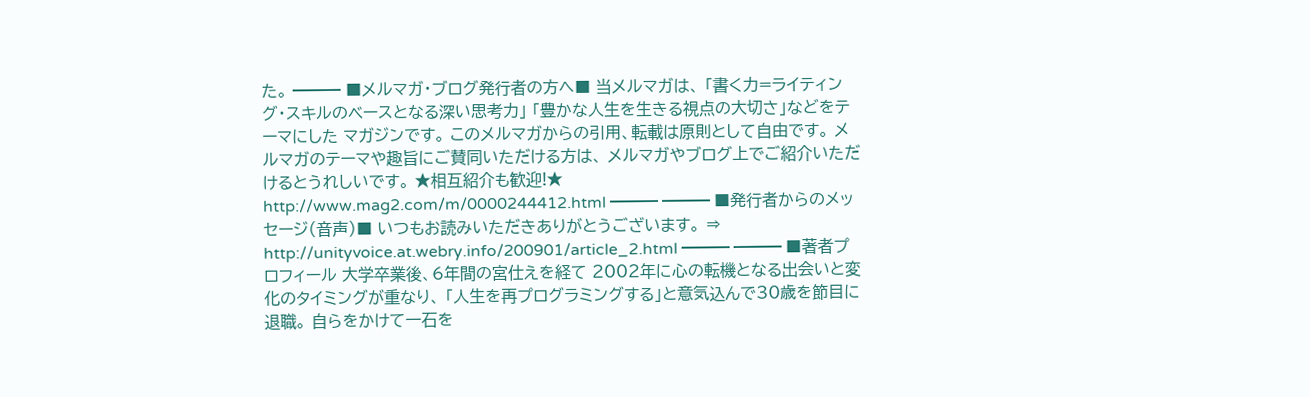た。 ━━━ ■メルマガ・ブログ発行者の方へ■ 当メルマガは、 「書く力=ライティング・スキルのベースとなる深い思考力」 「豊かな人生を生きる視点の大切さ」などをテーマにした マガジンです。 このメルマガからの引用、転載は原則として自由です。 メルマガのテーマや趣旨にご賛同いただける方は、 メルマガやブログ上でご紹介いただけるとうれしいです。 ★相互紹介も歓迎!★ http://www.mag2.com/m/0000244412.html ━━━ ━━━ ■発行者からのメッセージ(音声)■ いつもお読みいただきありがとうございます。 ⇒ http://unityvoice.at.webry.info/200901/article_2.html ━━━ ━━━ ■著者プロフィール 大学卒業後、6年間の宮仕えを経て 2002年に心の転機となる出会いと変化のタイミングが重なり、 「人生を再プログラミングする」と意気込んで30歳を節目に退職。 自らをかけて一石を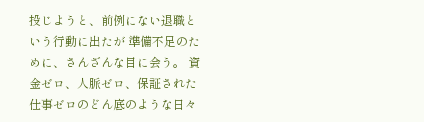投じようと、前例にない退職という行動に出たが 準備不足のために、さんざんな目に会う。 資金ゼロ、人脈ゼロ、保証された仕事ゼロのどん底のような日々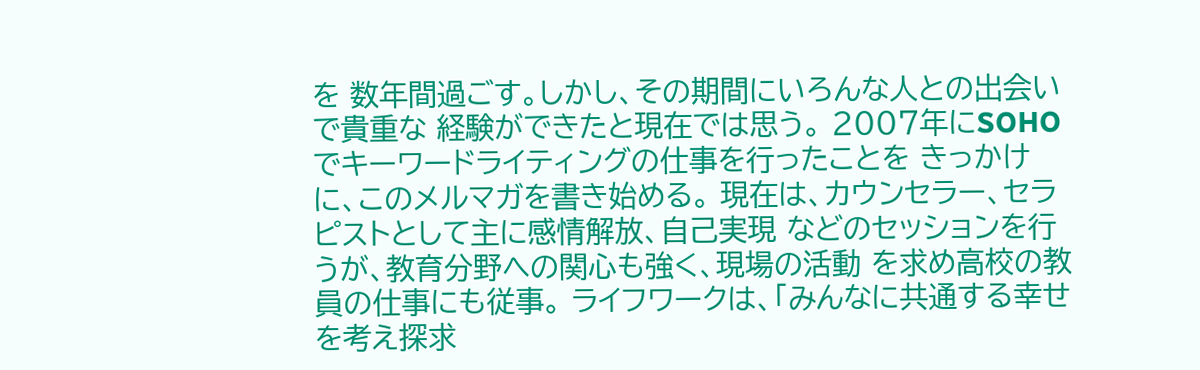を 数年間過ごす。しかし、その期間にいろんな人との出会いで貴重な 経験ができたと現在では思う。 2007年にSOHOでキーワードライティングの仕事を行ったことを きっかけに、このメルマガを書き始める。 現在は、カウンセラー、セラピストとして主に感情解放、自己実現 などのセッションを行うが、教育分野への関心も強く、現場の活動 を求め高校の教員の仕事にも従事。 ライフワークは、「みんなに共通する幸せを考え探求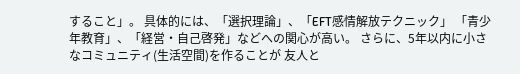すること」。 具体的には、「選択理論」、「EFT感情解放テクニック」 「青少年教育」、「経営・自己啓発」などへの関心が高い。 さらに、5年以内に小さなコミュニティ(生活空間)を作ることが 友人と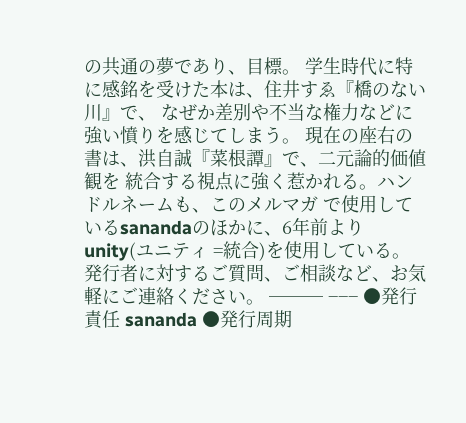の共通の夢であり、目標。 学生時代に特に感銘を受けた本は、住井すゑ『橋のない川』で、 なぜか差別や不当な権力などに強い憤りを感じてしまう。 現在の座右の書は、洪自誠『菜根譚』で、二元論的価値観を 統合する視点に強く惹かれる。ハンドルネームも、このメルマガ で使用しているsanandaのほかに、6年前よりunity(ユニティ =統合)を使用している。 発行者に対するご質問、ご相談など、お気軽にご連絡ください。 ─── −−− ●発行責任 sananda ●発行周期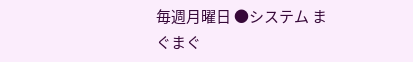毎週月曜日 ●システム まぐまぐ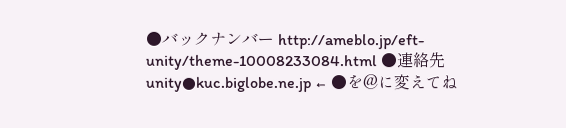●バックナンバー http://ameblo.jp/eft-unity/theme-10008233084.html ●連絡先 unity●kuc.biglobe.ne.jp ← ●を@に変えてね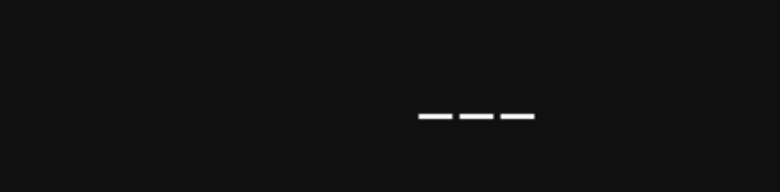−−−